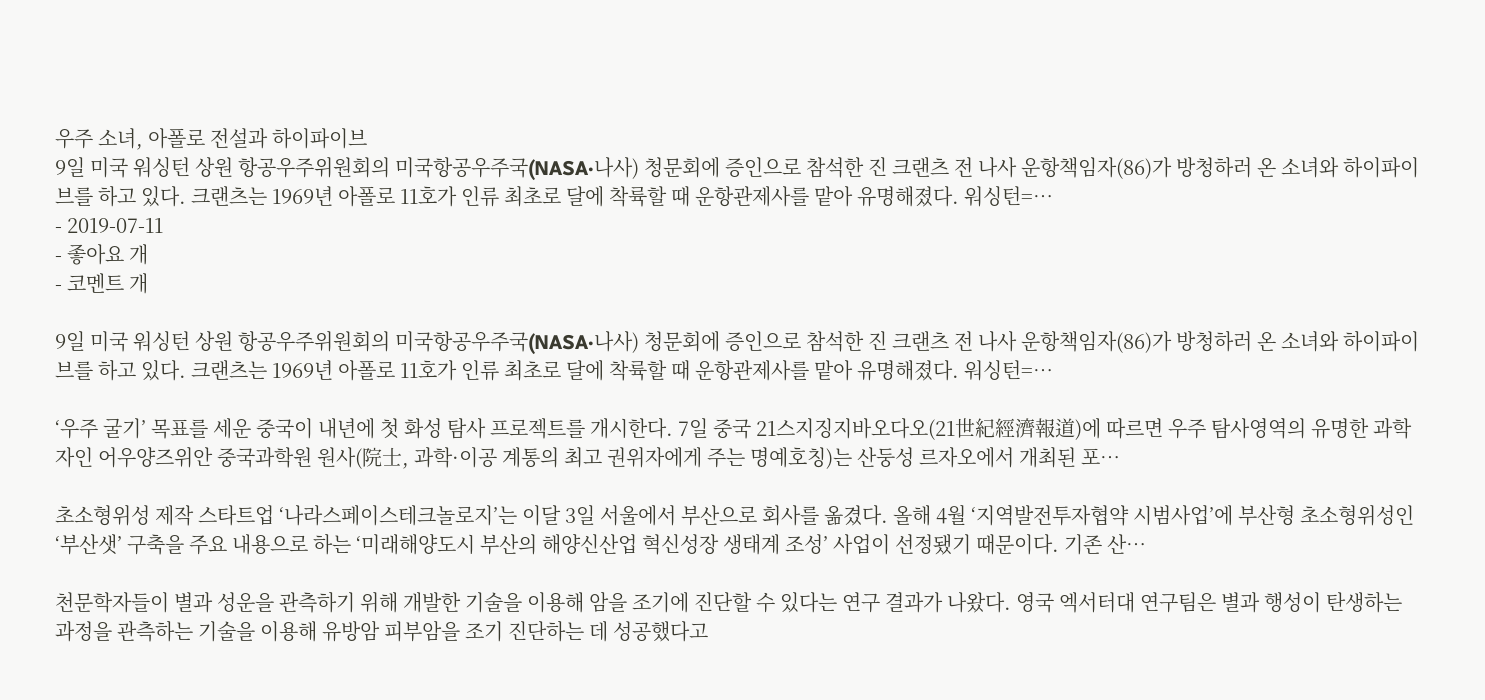우주 소녀, 아폴로 전설과 하이파이브
9일 미국 워싱턴 상원 항공우주위원회의 미국항공우주국(NASA·나사) 청문회에 증인으로 참석한 진 크랜츠 전 나사 운항책임자(86)가 방청하러 온 소녀와 하이파이브를 하고 있다. 크랜츠는 1969년 아폴로 11호가 인류 최초로 달에 착륙할 때 운항관제사를 맡아 유명해졌다. 워싱턴=…
- 2019-07-11
- 좋아요 개
- 코멘트 개

9일 미국 워싱턴 상원 항공우주위원회의 미국항공우주국(NASA·나사) 청문회에 증인으로 참석한 진 크랜츠 전 나사 운항책임자(86)가 방청하러 온 소녀와 하이파이브를 하고 있다. 크랜츠는 1969년 아폴로 11호가 인류 최초로 달에 착륙할 때 운항관제사를 맡아 유명해졌다. 워싱턴=…

‘우주 굴기’ 목표를 세운 중국이 내년에 첫 화성 탐사 프로젝트를 개시한다. 7일 중국 21스지징지바오다오(21世紀經濟報道)에 따르면 우주 탐사영역의 유명한 과학자인 어우양즈위안 중국과학원 원사(院士, 과학·이공 계통의 최고 권위자에게 주는 명예호칭)는 산둥성 르자오에서 개최된 포…

초소형위성 제작 스타트업 ‘나라스페이스테크놀로지’는 이달 3일 서울에서 부산으로 회사를 옮겼다. 올해 4월 ‘지역발전투자협약 시범사업’에 부산형 초소형위성인 ‘부산샛’ 구축을 주요 내용으로 하는 ‘미래해양도시 부산의 해양신산업 혁신성장 생태계 조성’ 사업이 선정됐기 때문이다. 기존 산…

천문학자들이 별과 성운을 관측하기 위해 개발한 기술을 이용해 암을 조기에 진단할 수 있다는 연구 결과가 나왔다. 영국 엑서터대 연구팀은 별과 행성이 탄생하는 과정을 관측하는 기술을 이용해 유방암 피부암을 조기 진단하는 데 성공했다고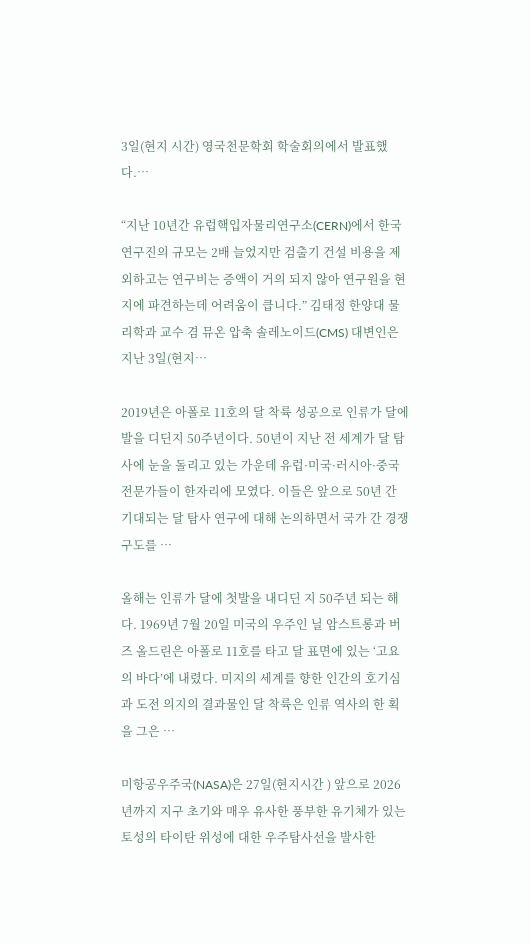3일(현지 시간) 영국천문학회 학술회의에서 발표했다.…

“지난 10년간 유럽핵입자물리연구소(CERN)에서 한국 연구진의 규모는 2배 늘었지만 검출기 건설 비용을 제외하고는 연구비는 증액이 거의 되지 않아 연구원을 현지에 파견하는데 어려움이 큽니다.” 김태정 한양대 물리학과 교수 겸 뮤온 압축 솔레노이드(CMS) 대변인은 지난 3일(현지…

2019년은 아폴로 11호의 달 착륙 성공으로 인류가 달에 발을 디딘지 50주년이다. 50년이 지난 전 세계가 달 탐사에 눈을 돌리고 있는 가운데 유럽·미국·러시아·중국 전문가들이 한자리에 모였다. 이들은 앞으로 50년 간 기대되는 달 탐사 연구에 대해 논의하면서 국가 간 경쟁구도를 …

올해는 인류가 달에 첫발을 내디딘 지 50주년 되는 해다. 1969년 7월 20일 미국의 우주인 닐 암스트롱과 버즈 올드린은 아폴로 11호를 타고 달 표면에 있는 ‘고요의 바다’에 내렸다. 미지의 세계를 향한 인간의 호기심과 도전 의지의 결과물인 달 착륙은 인류 역사의 한 획을 그은 …

미항공우주국(NASA)은 27일(현지시간 ) 앞으로 2026년까지 지구 초기와 매우 유사한 풍부한 유기체가 있는 토성의 타이탄 위성에 대한 우주탐사선을 발사한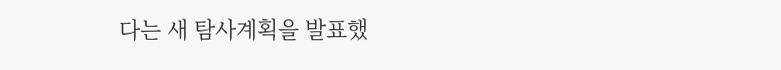다는 새 탐사계획을 발표했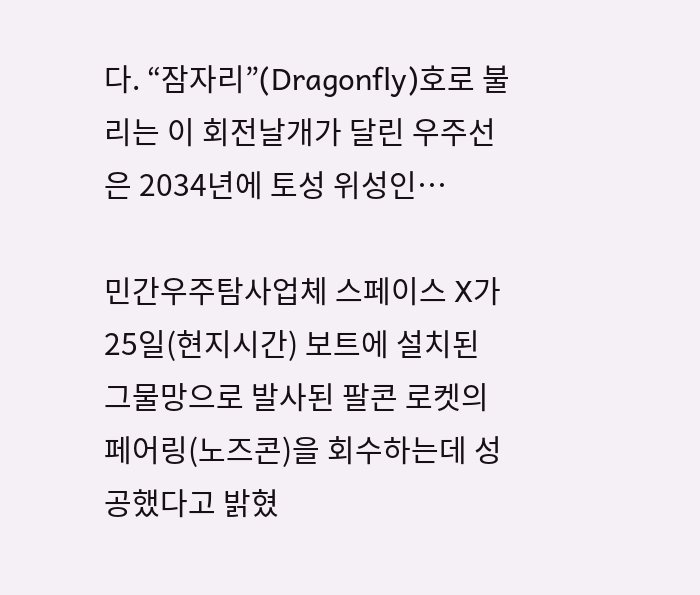다. “잠자리”(Dragonfly)호로 불리는 이 회전날개가 달린 우주선은 2034년에 토성 위성인…

민간우주탐사업체 스페이스 X가 25일(현지시간) 보트에 설치된 그물망으로 발사된 팔콘 로켓의 페어링(노즈콘)을 회수하는데 성공했다고 밝혔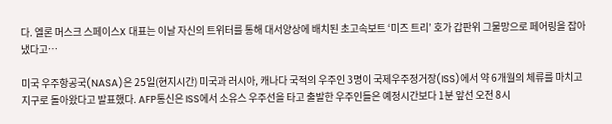다. 엘론 머스크 스페이스X 대표는 이날 자신의 트위터를 통해 대서양상에 배치된 초고속보트 ‘미즈 트리’ 호가 갑판위 그물망으로 페어링을 잡아냈다고…

미국 우주항공국(NASA)은 25일(현지시간) 미국과 러시아, 캐나다 국적의 우주인 3명이 국제우주정거장(ISS)에서 약 6개월의 체류를 마치고 지구로 돌아왔다고 발표했다. AFP통신은 ISS에서 소유스 우주선을 타고 출발한 우주인들은 예정시간보다 1분 앞선 오전 8시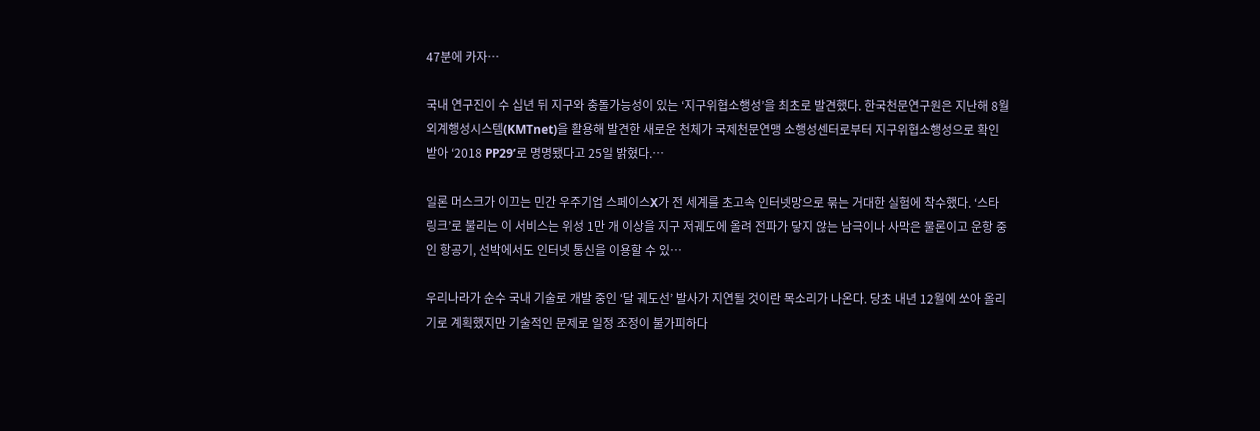47분에 카자…

국내 연구진이 수 십년 뒤 지구와 충돌가능성이 있는 ‘지구위협소행성’을 최초로 발견했다. 한국천문연구원은 지난해 8월 외계행성시스템(KMTnet)을 활용해 발견한 새로운 천체가 국제천문연맹 소행성센터로부터 지구위협소행성으로 확인받아 ‘2018 PP29’로 명명됐다고 25일 밝혔다.…

일론 머스크가 이끄는 민간 우주기업 스페이스X가 전 세계를 초고속 인터넷망으로 묶는 거대한 실험에 착수했다. ‘스타링크’로 불리는 이 서비스는 위성 1만 개 이상을 지구 저궤도에 올려 전파가 닿지 않는 남극이나 사막은 물론이고 운항 중인 항공기, 선박에서도 인터넷 통신을 이용할 수 있…

우리나라가 순수 국내 기술로 개발 중인 ‘달 궤도선’ 발사가 지연될 것이란 목소리가 나온다. 당초 내년 12월에 쏘아 올리기로 계획했지만 기술적인 문제로 일정 조정이 불가피하다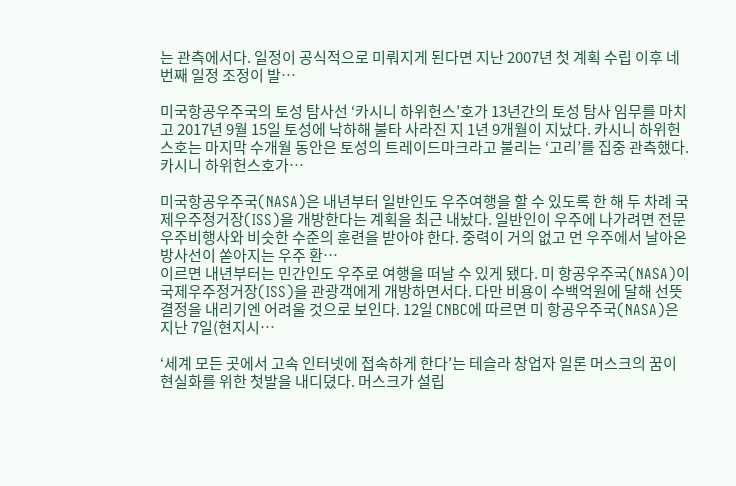는 관측에서다. 일정이 공식적으로 미뤄지게 된다면 지난 2007년 첫 계획 수립 이후 네 번째 일정 조정이 발…

미국항공우주국의 토성 탐사선 ‘카시니 하위헌스’호가 13년간의 토성 탐사 임무를 마치고 2017년 9월 15일 토성에 낙하해 불타 사라진 지 1년 9개월이 지났다. 카시니 하위헌스호는 마지막 수개월 동안은 토성의 트레이드마크라고 불리는 ‘고리’를 집중 관측했다. 카시니 하위헌스호가…

미국항공우주국(NASA)은 내년부터 일반인도 우주여행을 할 수 있도록 한 해 두 차례 국제우주정거장(ISS)을 개방한다는 계획을 최근 내놨다. 일반인이 우주에 나가려면 전문 우주비행사와 비슷한 수준의 훈련을 받아야 한다. 중력이 거의 없고 먼 우주에서 날아온 방사선이 쏟아지는 우주 환…
이르면 내년부터는 민간인도 우주로 여행을 떠날 수 있게 됐다. 미 항공우주국(NASA)이 국제우주정거장(ISS)을 관광객에게 개방하면서다. 다만 비용이 수백억원에 달해 선뜻 결정을 내리기엔 어려울 것으로 보인다. 12일 CNBC에 따르면 미 항공우주국(NASA)은 지난 7일(현지시…

‘세계 모든 곳에서 고속 인터넷에 접속하게 한다’는 테슬라 창업자 일론 머스크의 꿈이 현실화를 위한 첫발을 내디뎠다. 머스크가 설립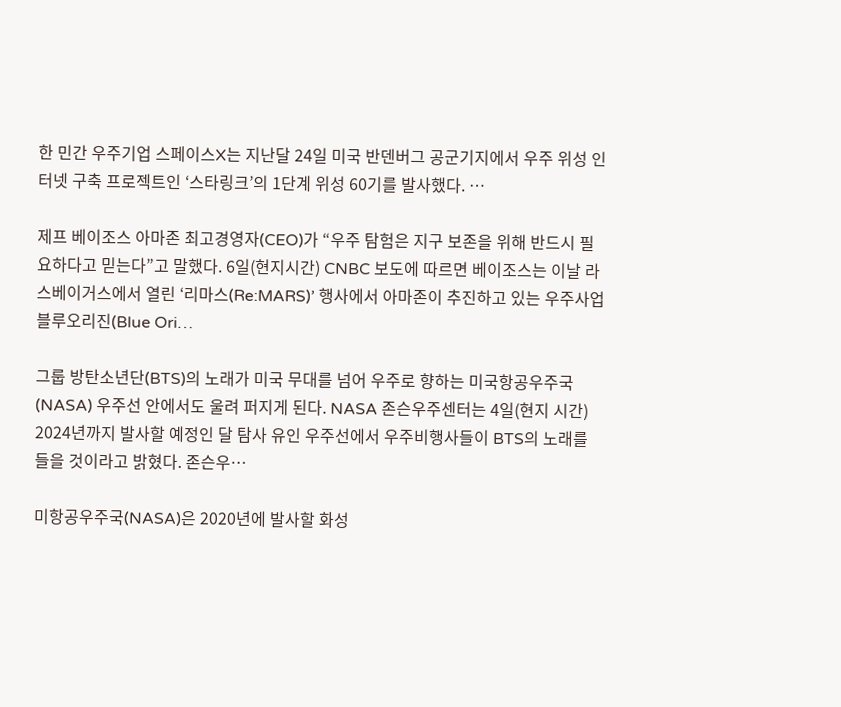한 민간 우주기업 스페이스X는 지난달 24일 미국 반덴버그 공군기지에서 우주 위성 인터넷 구축 프로젝트인 ‘스타링크’의 1단계 위성 60기를 발사했다. …

제프 베이조스 아마존 최고경영자(CEO)가 “우주 탐험은 지구 보존을 위해 반드시 필요하다고 믿는다”고 말했다. 6일(현지시간) CNBC 보도에 따르면 베이조스는 이날 라스베이거스에서 열린 ‘리마스(Re:MARS)’ 행사에서 아마존이 추진하고 있는 우주사업 블루오리진(Blue Ori…

그룹 방탄소년단(BTS)의 노래가 미국 무대를 넘어 우주로 향하는 미국항공우주국(NASA) 우주선 안에서도 울려 퍼지게 된다. NASA 존슨우주센터는 4일(현지 시간) 2024년까지 발사할 예정인 달 탐사 유인 우주선에서 우주비행사들이 BTS의 노래를 들을 것이라고 밝혔다. 존슨우…

미항공우주국(NASA)은 2020년에 발사할 화성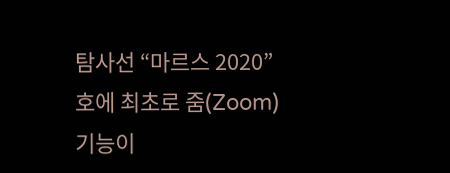탐사선 “마르스 2020”호에 최초로 줌(Zoom) 기능이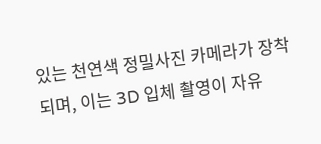있는 천연색 정밀사진 카메라가 장착되며, 이는 3D 입체 촬영이 자유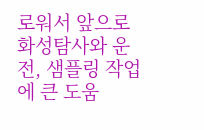로워서 앞으로 화성탐사와 운전, 샘플링 작업에 큰 도움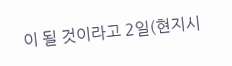이 될 것이라고 2일(현지시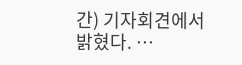간) 기자회견에서 밝혔다. …